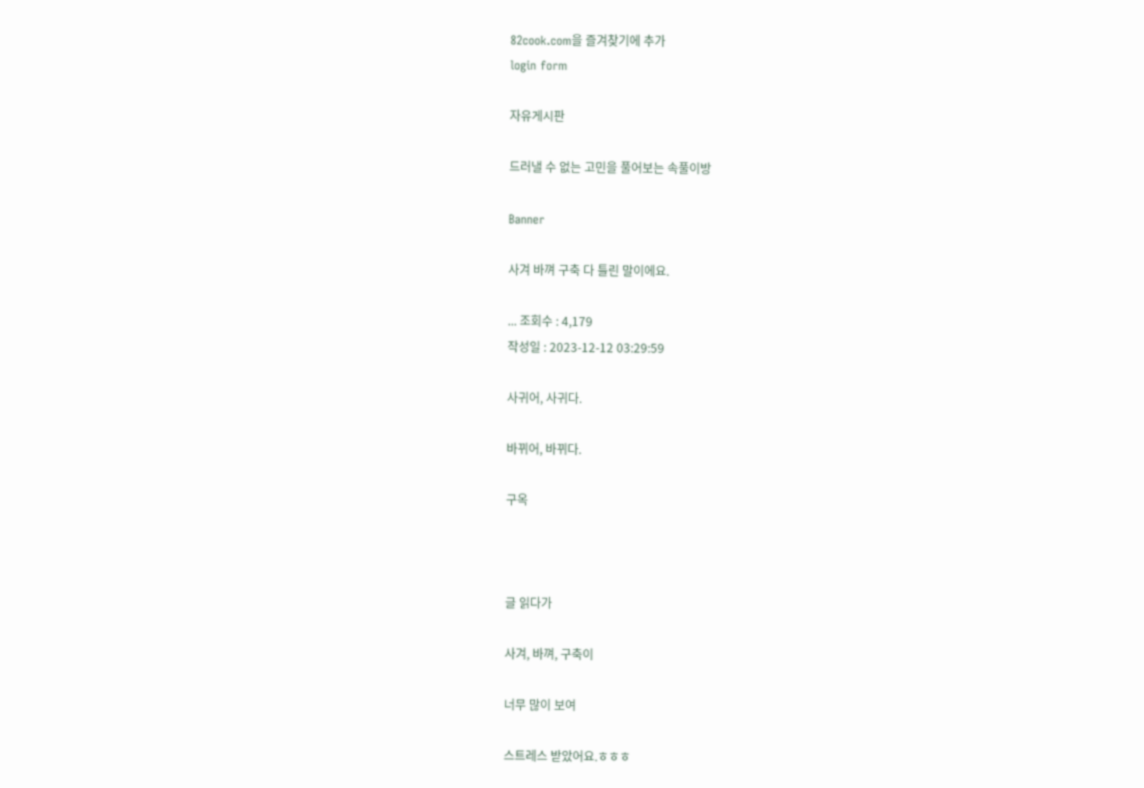82cook.com을 즐겨찾기에 추가
login form

자유게시판

드러낼 수 없는 고민을 풀어보는 속풀이방

Banner

사겨 바껴 구축 다 틀린 말이에요.

... 조회수 : 4,179
작성일 : 2023-12-12 03:29:59

사귀어, 사귀다.

바뀌어, 바뀌다.

구옥



글 읽다가

사겨, 바껴, 구축이

너무 많이 보여

스트레스 받았어요.ㅎㅎㅎ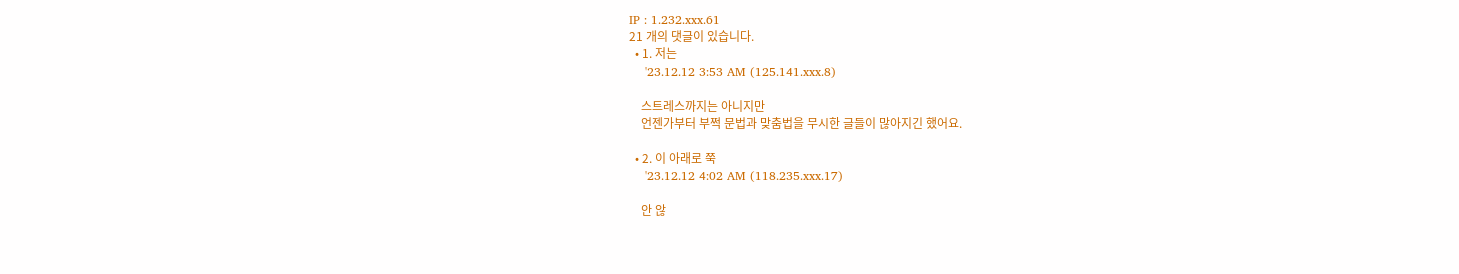IP : 1.232.xxx.61
21 개의 댓글이 있습니다.
  • 1. 저는
    '23.12.12 3:53 AM (125.141.xxx.8)

    스트레스까지는 아니지만
    언젠가부터 부쩍 문법과 맞춤법을 무시한 글들이 많아지긴 했어요.

  • 2. 이 아래로 쭉
    '23.12.12 4:02 AM (118.235.xxx.17)

    안 않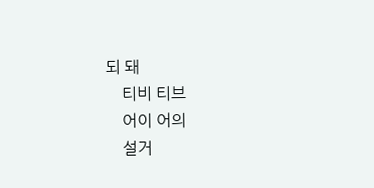되 돼
    티비 티브
    어이 어의
    설거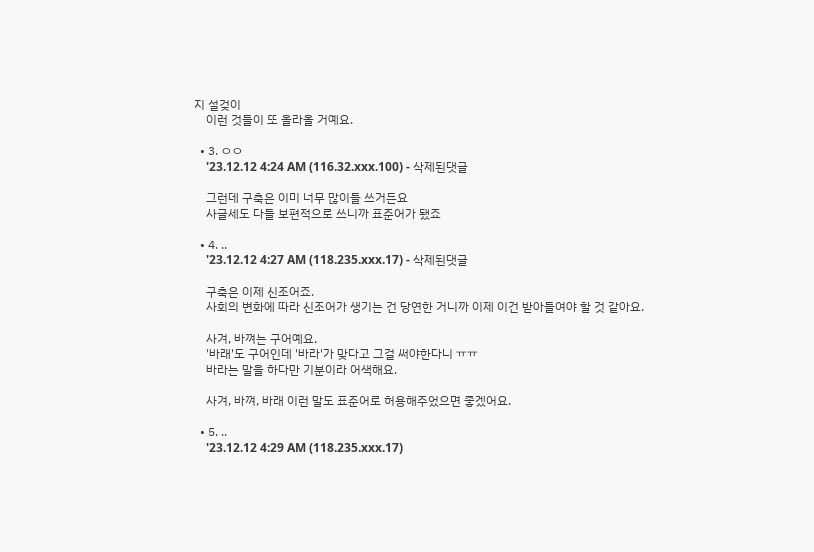지 설겆이
    이런 것들이 또 올라올 거예요.

  • 3. ㅇㅇ
    '23.12.12 4:24 AM (116.32.xxx.100) - 삭제된댓글

    그런데 구축은 이미 너무 많이들 쓰거든요
    사글세도 다들 보편적으로 쓰니까 표준어가 됐죠

  • 4. ..
    '23.12.12 4:27 AM (118.235.xxx.17) - 삭제된댓글

    구축은 이제 신조어죠.
    사회의 변화에 따라 신조어가 생기는 건 당연한 거니까 이제 이건 받아들여야 할 것 같아요.

    사겨, 바껴는 구어예요.
    '바래'도 구어인데 '바라'가 맞다고 그걸 써야한다니 ㅠㅠ
    바라는 말을 하다만 기분이라 어색해요.

    사겨, 바껴, 바래 이런 말도 표준어로 허용해주었으면 좋겠어요.

  • 5. ..
    '23.12.12 4:29 AM (118.235.xxx.17)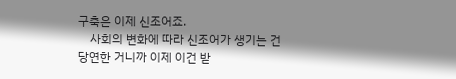구축은 이제 신조어죠.
    사회의 변화에 따라 신조어가 생기는 건 당연한 거니까 이제 이건 받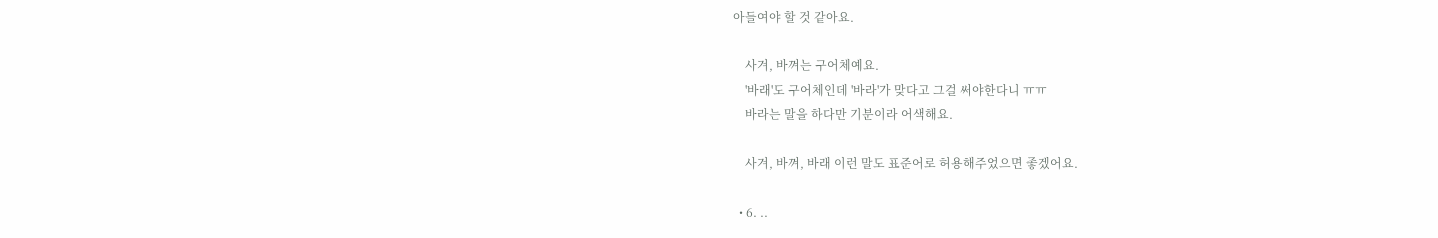아들여야 할 것 같아요.

    사겨, 바껴는 구어체예요.
    '바래'도 구어체인데 '바라'가 맞다고 그걸 써야한다니 ㅠㅠ
    바라는 말을 하다만 기분이라 어색해요.

    사겨, 바껴, 바래 이런 말도 표준어로 허용해주었으면 좋겠어요.

  • 6. ..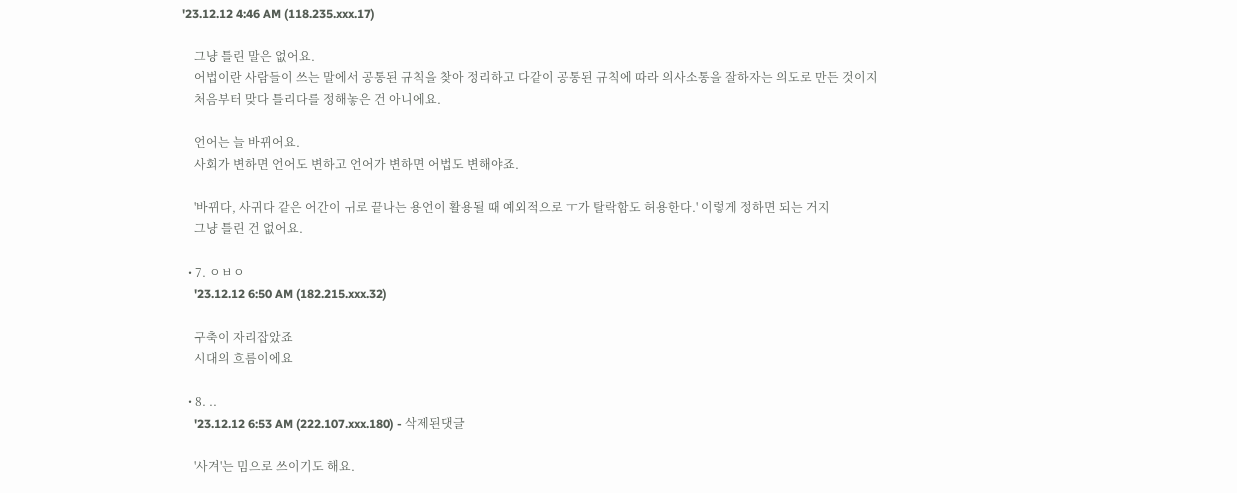'23.12.12 4:46 AM (118.235.xxx.17)

    그냥 틀린 말은 없어요.
    어법이란 사람들이 쓰는 말에서 공통된 규칙을 찾아 정리하고 다같이 공통된 규칙에 따라 의사소통을 잘하자는 의도로 만든 것이지
    처음부터 맞다 틀리다를 정해놓은 건 아니에요.

    언어는 늘 바뀌어요.
    사회가 변하면 언어도 변하고 언어가 변하면 어법도 변해야죠.

    '바뀌다, 사귀다 같은 어간이 ㅟ로 끝나는 용언이 활용될 때 예외적으로 ㅜ가 탈락함도 허용한다.' 이렇게 정하면 되는 거지
    그냥 틀린 건 없어요.

  • 7. ㅇㅂㅇ
    '23.12.12 6:50 AM (182.215.xxx.32)

    구축이 자리잡았죠
    시대의 흐름이에요

  • 8. ..
    '23.12.12 6:53 AM (222.107.xxx.180) - 삭제된댓글

    '사겨'는 밈으로 쓰이기도 해요.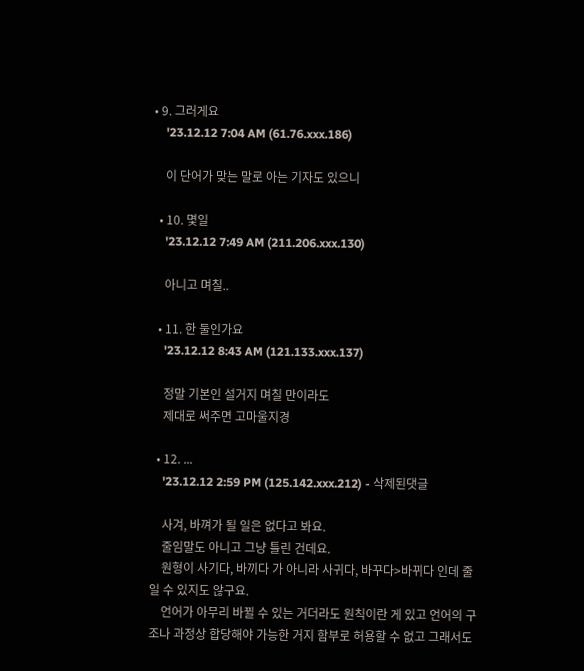• 9. 그러게요
    '23.12.12 7:04 AM (61.76.xxx.186)

    이 단어가 맞는 말로 아는 기자도 있으니

  • 10. 몇일
    '23.12.12 7:49 AM (211.206.xxx.130)

    아니고 며칠..

  • 11. 한 둘인가요
    '23.12.12 8:43 AM (121.133.xxx.137)

    정말 기본인 설거지 며칠 만이라도
    제대로 써주면 고마울지경

  • 12. ...
    '23.12.12 2:59 PM (125.142.xxx.212) - 삭제된댓글

    사겨, 바껴가 될 일은 없다고 봐요.
    줄임말도 아니고 그냥 틀린 건데요.
    원형이 사기다, 바끼다 가 아니라 사귀다, 바꾸다>바뀌다 인데 줄일 수 있지도 않구요.
    언어가 아무리 바뀔 수 있는 거더라도 원칙이란 게 있고 언어의 구조나 과정상 합당해야 가능한 거지 함부로 허용할 수 없고 그래서도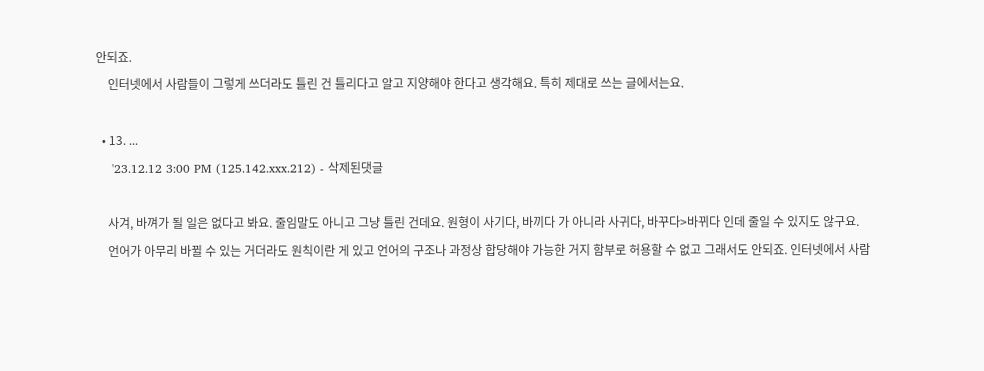안되죠.
    인터넷에서 사람들이 그렇게 쓰더라도 틀린 건 틀리다고 알고 지양해야 한다고 생각해요. 특히 제대로 쓰는 글에서는요.

  • 13. ...
    '23.12.12 3:00 PM (125.142.xxx.212) - 삭제된댓글

    사겨, 바껴가 될 일은 없다고 봐요. 줄임말도 아니고 그냥 틀린 건데요. 원형이 사기다, 바끼다 가 아니라 사귀다, 바꾸다>바뀌다 인데 줄일 수 있지도 않구요.
    언어가 아무리 바뀔 수 있는 거더라도 원칙이란 게 있고 언어의 구조나 과정상 합당해야 가능한 거지 함부로 허용할 수 없고 그래서도 안되죠. 인터넷에서 사람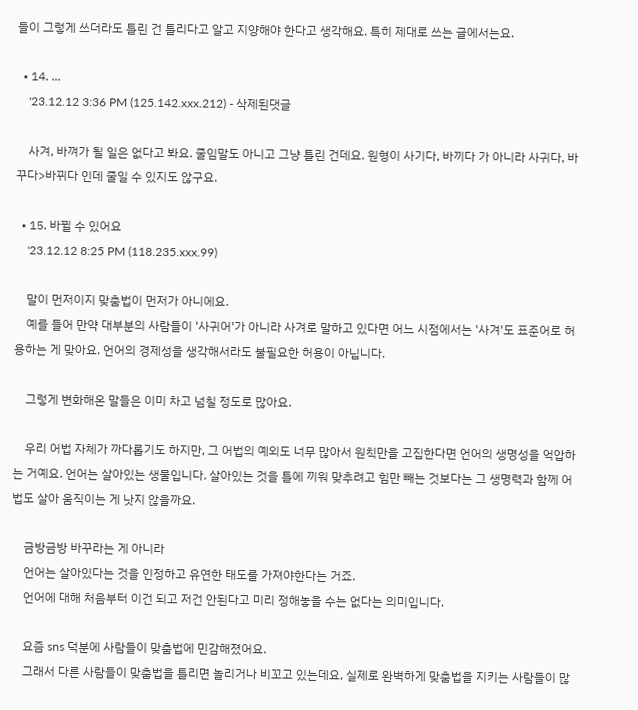들이 그렇게 쓰더라도 틀린 건 틀리다고 알고 지양해야 한다고 생각해요. 특히 제대로 쓰는 글에서는요.

  • 14. ...
    '23.12.12 3:36 PM (125.142.xxx.212) - 삭제된댓글

    사겨, 바껴가 될 일은 없다고 봐요. 줄임말도 아니고 그냥 틀린 건데요. 원형이 사기다, 바끼다 가 아니라 사귀다, 바꾸다>바뀌다 인데 줄일 수 있지도 않구요.

  • 15. 바뀔 수 있어요
    '23.12.12 8:25 PM (118.235.xxx.99)

    말이 먼저이지 맞춤법이 먼저가 아니에요.
    예를 들어 만약 대부분의 사람들이 '사귀어'가 아니라 사겨로 말하고 있다면 어느 시점에서는 '사겨'도 표준어로 허용하는 게 맞아요. 언어의 경제성을 생각해서라도 불필요한 허용이 아닙니다.

    그렇게 변화해온 말들은 이미 차고 넘칠 정도로 많아요.

    우리 어법 자체가 까다롭기도 하지만, 그 어법의 예외도 너무 많아서 원칙만을 고집한다면 언어의 생명성을 억압하는 거예요. 언어는 살아있는 생물입니다. 살아있는 것을 틀에 끼워 맞추려고 힘만 빼는 것보다는 그 생명력과 함께 어법도 살아 움직이는 게 낫지 않을까요.

    금방금방 바꾸라는 게 아니라
    언어는 살아있다는 것을 인정하고 유연한 태도를 가져야한다는 거죠.
    언어에 대해 처음부터 이건 되고 저건 안된다고 미리 정해놓을 수는 없다는 의미입니다.

    요즘 sns 덕분에 사람들이 맞춤법에 민감해졌어요.
    그래서 다른 사람들이 맞춤법을 틀리면 놀리거나 비꼬고 있는데요, 실제로 완벽하게 맞춤법을 지키는 사람들이 많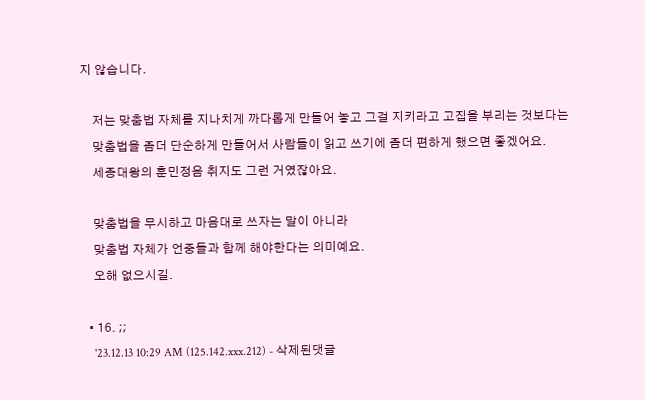지 않습니다.

    저는 맞춤법 자체를 지나치게 까다롭게 만들어 놓고 그걸 지키라고 고집을 부리는 것보다는
    맞춤법을 좀더 단순하게 만들어서 사람들이 읽고 쓰기에 좀더 편하게 했으면 좋겠어요.
    세종대왕의 훈민정음 취지도 그런 거였잖아요.

    맞춤법을 무시하고 마음대로 쓰자는 말이 아니라
    맞춤법 자체가 언중들과 함께 해야한다는 의미예요.
    오해 없으시길.

  • 16. ;;
    '23.12.13 10:29 AM (125.142.xxx.212) - 삭제된댓글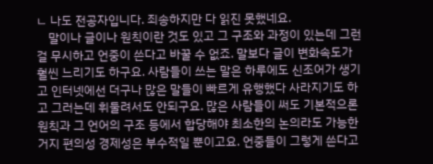ㄴ 나도 전공자입니다. 죄송하지만 다 읽진 못했네요.
    말이나 글이나 원칙이란 것도 있고 그 구조와 과정이 있는데 그런 걸 무시하고 언중이 쓴다고 바꿀 수 없죠. 말보다 글이 변화속도가 훨씬 느리기도 하구요. 사람들이 쓰는 말은 하루에도 신조어가 생기고 인터넷에선 더구나 많은 말들이 빠르게 유행했다 사라지기도 하고 그러는데 휘둘려서도 안되구요. 많은 사람들이 써도 기본적으론 원칙과 그 언어의 구조 등에서 합당해야 최소한의 논의라도 가능한 거지 편의성 경제성은 부수적일 뿐이고요. 언중들이 그렇게 쓴다고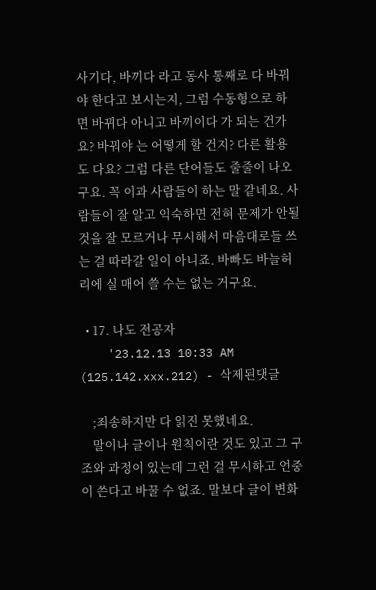사기다, 바끼다 라고 동사 통째로 다 바꿔야 한다고 보시는지, 그럼 수동형으로 하면 바뀌다 아니고 바끼이다 가 되는 건가요? 바꿔야 는 어떻게 할 건지? 다른 활용도 다요? 그럼 다른 단어들도 줄줄이 나오구요. 꼭 이과 사람들이 하는 말 같네요. 사람들이 잘 알고 익숙하면 전혀 문제가 안될 것을 잘 모르거나 무시해서 마음대로들 쓰는 걸 따라갈 일이 아니죠. 바빠도 바늘허리에 실 매어 쓸 수는 없는 거구요.

  • 17. 나도 전공자
    '23.12.13 10:33 AM (125.142.xxx.212) - 삭제된댓글

    ;죄송하지만 다 읽진 못했네요.
    말이나 글이나 원칙이란 것도 있고 그 구조와 과정이 있는데 그런 걸 무시하고 언중이 쓴다고 바꿀 수 없죠. 말보다 글이 변화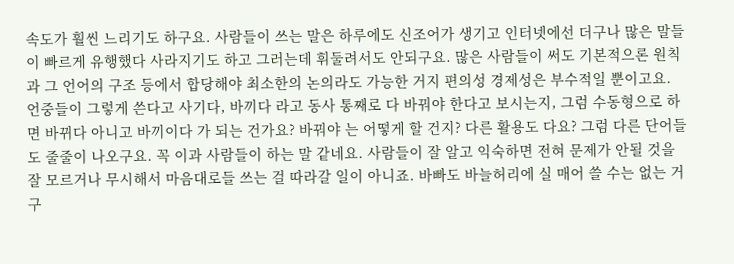속도가 훨씬 느리기도 하구요. 사람들이 쓰는 말은 하루에도 신조어가 생기고 인터넷에선 더구나 많은 말들이 빠르게 유행했다 사라지기도 하고 그러는데 휘둘려서도 안되구요. 많은 사람들이 써도 기본적으론 원칙과 그 언어의 구조 등에서 합당해야 최소한의 논의라도 가능한 거지 편의성 경제성은 부수적일 뿐이고요. 언중들이 그렇게 쓴다고 사기다, 바끼다 라고 동사 통째로 다 바꿔야 한다고 보시는지, 그럼 수동형으로 하면 바뀌다 아니고 바끼이다 가 되는 건가요? 바꿔야 는 어떻게 할 건지? 다른 활용도 다요? 그럼 다른 단어들도 줄줄이 나오구요. 꼭 이과 사람들이 하는 말 같네요. 사람들이 잘 알고 익숙하면 전혀 문제가 안될 것을 잘 모르거나 무시해서 마음대로들 쓰는 걸 따라갈 일이 아니죠. 바빠도 바늘허리에 실 매어 쓸 수는 없는 거구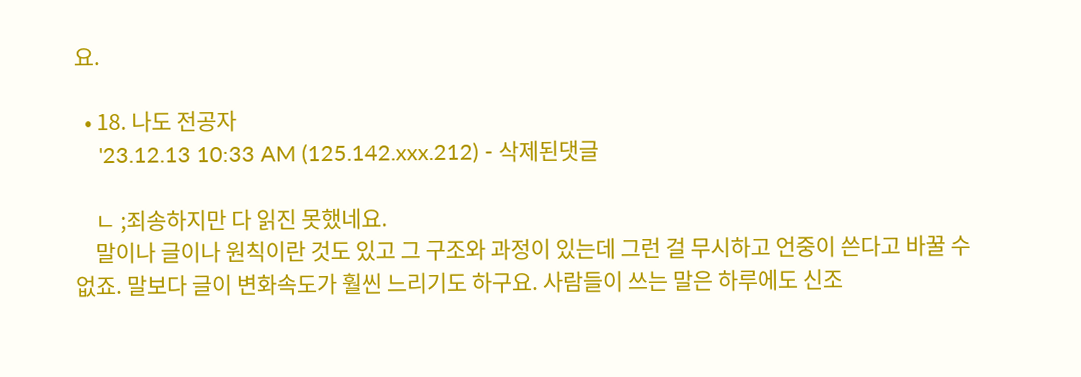요.

  • 18. 나도 전공자
    '23.12.13 10:33 AM (125.142.xxx.212) - 삭제된댓글

    ㄴ ;죄송하지만 다 읽진 못했네요.
    말이나 글이나 원칙이란 것도 있고 그 구조와 과정이 있는데 그런 걸 무시하고 언중이 쓴다고 바꿀 수 없죠. 말보다 글이 변화속도가 훨씬 느리기도 하구요. 사람들이 쓰는 말은 하루에도 신조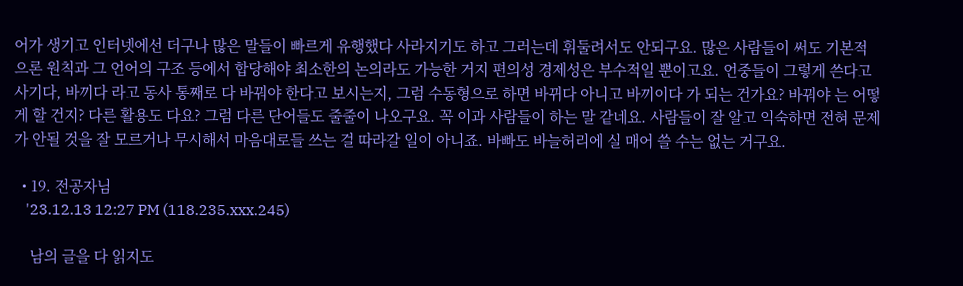어가 생기고 인터넷에선 더구나 많은 말들이 빠르게 유행했다 사라지기도 하고 그러는데 휘둘려서도 안되구요. 많은 사람들이 써도 기본적으론 원칙과 그 언어의 구조 등에서 합당해야 최소한의 논의라도 가능한 거지 편의성 경제성은 부수적일 뿐이고요. 언중들이 그렇게 쓴다고 사기다, 바끼다 라고 동사 통째로 다 바꿔야 한다고 보시는지, 그럼 수동형으로 하면 바뀌다 아니고 바끼이다 가 되는 건가요? 바꿔야 는 어떻게 할 건지? 다른 활용도 다요? 그럼 다른 단어들도 줄줄이 나오구요. 꼭 이과 사람들이 하는 말 같네요. 사람들이 잘 알고 익숙하면 전혀 문제가 안될 것을 잘 모르거나 무시해서 마음대로들 쓰는 걸 따라갈 일이 아니죠. 바빠도 바늘허리에 실 매어 쓸 수는 없는 거구요.

  • 19. 전공자님
    '23.12.13 12:27 PM (118.235.xxx.245)

    남의 글을 다 읽지도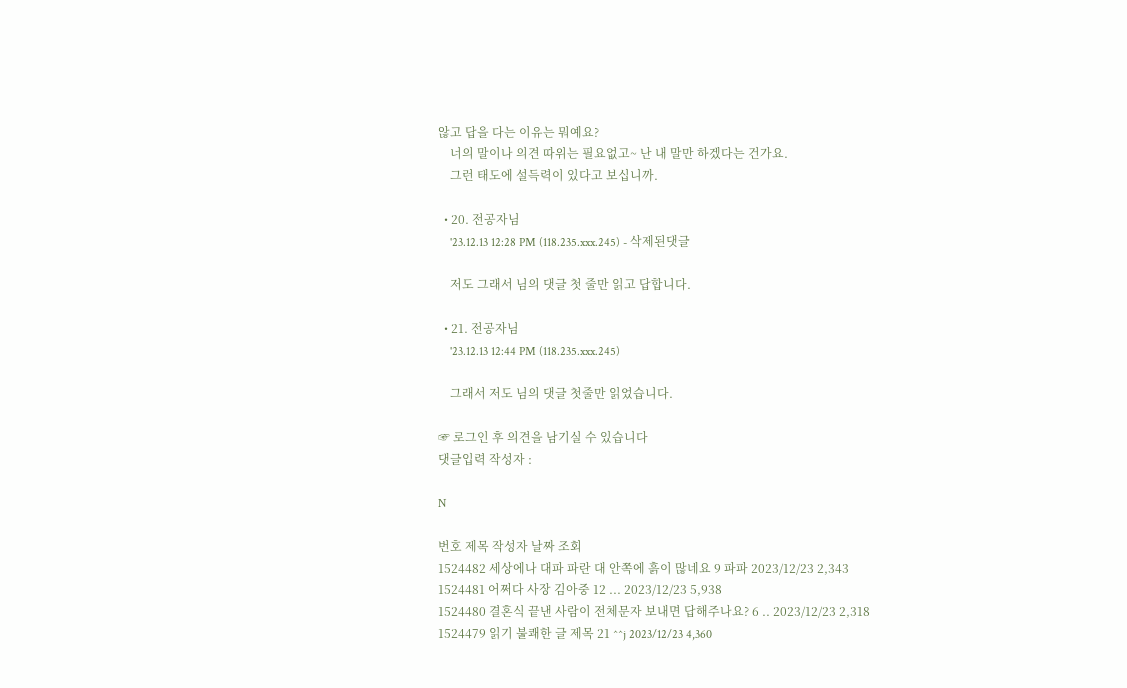않고 답을 다는 이유는 뭐예요?
    너의 말이나 의견 따위는 필요없고~ 난 내 말만 하겠다는 건가요.
    그런 태도에 설득력이 있다고 보십니까.

  • 20. 전공자님
    '23.12.13 12:28 PM (118.235.xxx.245) - 삭제된댓글

    저도 그래서 님의 댓글 첫 줄만 읽고 답합니다.

  • 21. 전공자님
    '23.12.13 12:44 PM (118.235.xxx.245)

    그래서 저도 님의 댓글 첫줄만 읽었습니다.

☞ 로그인 후 의견을 남기실 수 있습니다
댓글입력 작성자 :

N

번호 제목 작성자 날짜 조회
1524482 세상에나 대파 파란 대 안쪽에 흙이 많네요 9 파파 2023/12/23 2,343
1524481 어쩌다 사장 김아중 12 ... 2023/12/23 5,938
1524480 결혼식 끝낸 사람이 전체문자 보내면 답해주나요? 6 .. 2023/12/23 2,318
1524479 읽기 불쾌한 글 제목 21 ^^j 2023/12/23 4,360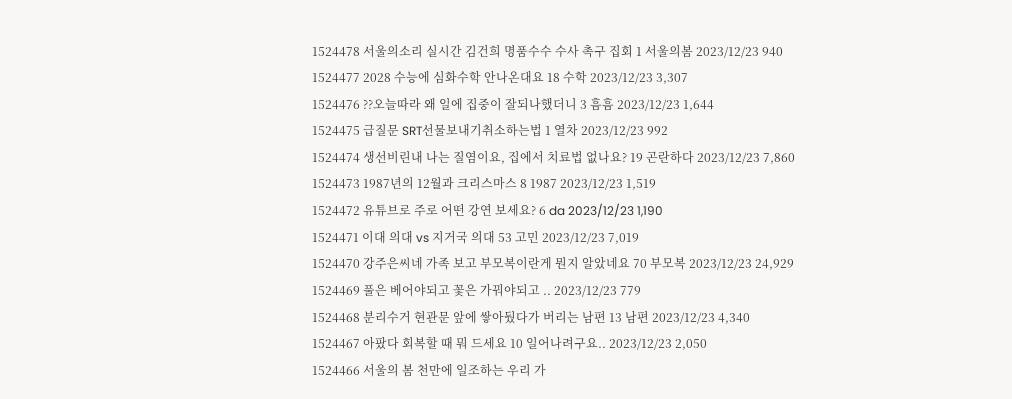1524478 서울의소리 실시간 김건희 명품수수 수사 촉구 집회 1 서울의봄 2023/12/23 940
1524477 2028 수능에 심화수학 안나온대요 18 수학 2023/12/23 3,307
1524476 ??오늘따라 왜 일에 집중이 잘되나했더니 3 흠흠 2023/12/23 1,644
1524475 급질문 SRT선물보내기취소하는법 1 열차 2023/12/23 992
1524474 생선비린내 나는 질염이요, 집에서 치료법 없나요? 19 곤란하다 2023/12/23 7,860
1524473 1987년의 12월과 크리스마스 8 1987 2023/12/23 1,519
1524472 유튜브로 주로 어떤 강연 보세요? 6 da 2023/12/23 1,190
1524471 이대 의대 vs 지거국 의대 53 고민 2023/12/23 7,019
1524470 강주은씨네 가족 보고 부모복이란게 뭔지 알았네요 70 부모복 2023/12/23 24,929
1524469 풀은 베어야되고 꽃은 가꿔야되고 .. 2023/12/23 779
1524468 분리수거 현관문 앞에 쌓아뒀다가 버리는 남편 13 남편 2023/12/23 4,340
1524467 아팠다 회복할 때 뭐 드세요 10 일어나려구요.. 2023/12/23 2,050
1524466 서울의 봄 천만에 일조하는 우리 가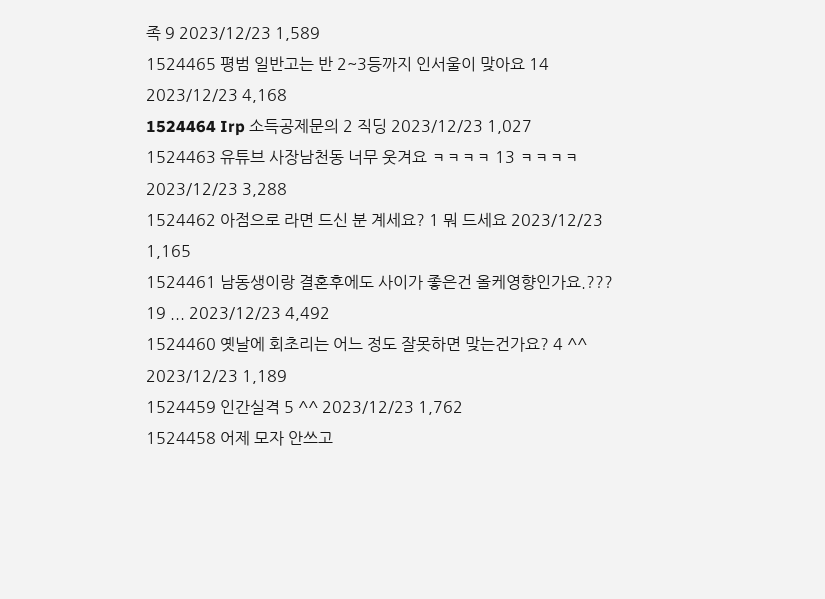족 9 2023/12/23 1,589
1524465 평범 일반고는 반 2~3등까지 인서울이 맞아요 14 2023/12/23 4,168
1524464 Irp 소득공제문의 2 직딩 2023/12/23 1,027
1524463 유튜브 사장남천동 너무 웃겨요 ㅋㅋㅋㅋ 13 ㅋㅋㅋㅋ 2023/12/23 3,288
1524462 아점으로 라면 드신 분 계세요? 1 뭐 드세요 2023/12/23 1,165
1524461 남동생이랑 결혼후에도 사이가 좋은건 올케영향인가요.??? 19 ... 2023/12/23 4,492
1524460 옛날에 회초리는 어느 정도 잘못하면 맞는건가요? 4 ^^ 2023/12/23 1,189
1524459 인간실격 5 ^^ 2023/12/23 1,762
1524458 어제 모자 안쓰고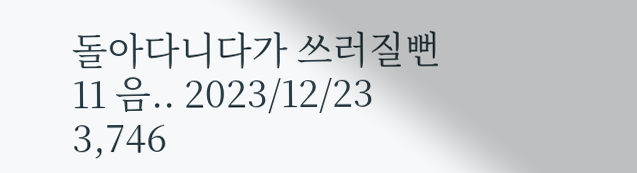돌아다니다가 쓰러질뻔 11 음.. 2023/12/23 3,746